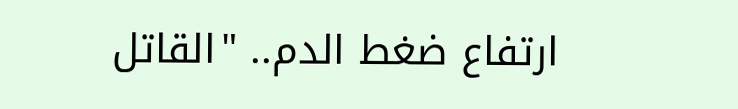ارتفاع ضغط الدم.. "القاتل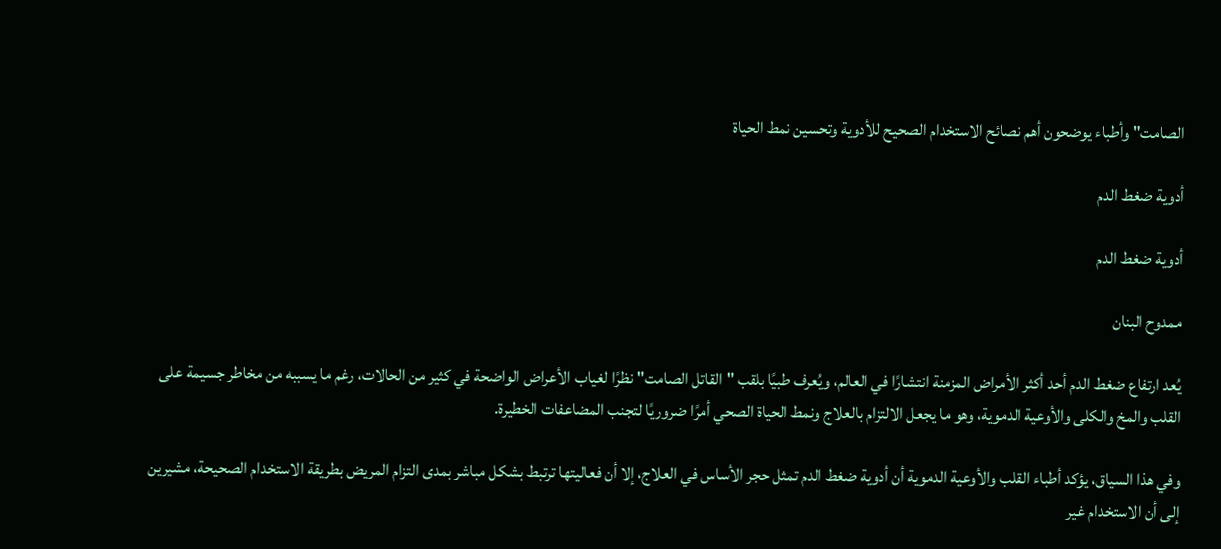الصامت" وأطباء يوضحون أهم نصائح الاستخدام الصحيح للأدوية وتحسين نمط الحياة

أدوية ضغط الدم

أدوية ضغط الدم

ممدوح البنان

يُعد ارتفاع ضغط الدم أحد أكثر الأمراض المزمنة انتشارًا في العالم، ويُعرف طبيًا بلقب "القاتل الصامت" نظرًا لغياب الأعراض الواضحة في كثير من الحالات، رغم ما يسببه من مخاطر جسيمة على القلب والمخ والكلى والأوعية الدموية، وهو ما يجعل الالتزام بالعلاج ونمط الحياة الصحي أمرًا ضروريًا لتجنب المضاعفات الخطيرة.

وفي هذا السياق، يؤكد أطباء القلب والأوعية الدموية أن أدوية ضغط الدم تمثل حجر الأساس في العلاج، إلا أن فعاليتها ترتبط بشكل مباشر بمدى التزام المريض بطريقة الاستخدام الصحيحة، مشيرين إلى أن الاستخدام غير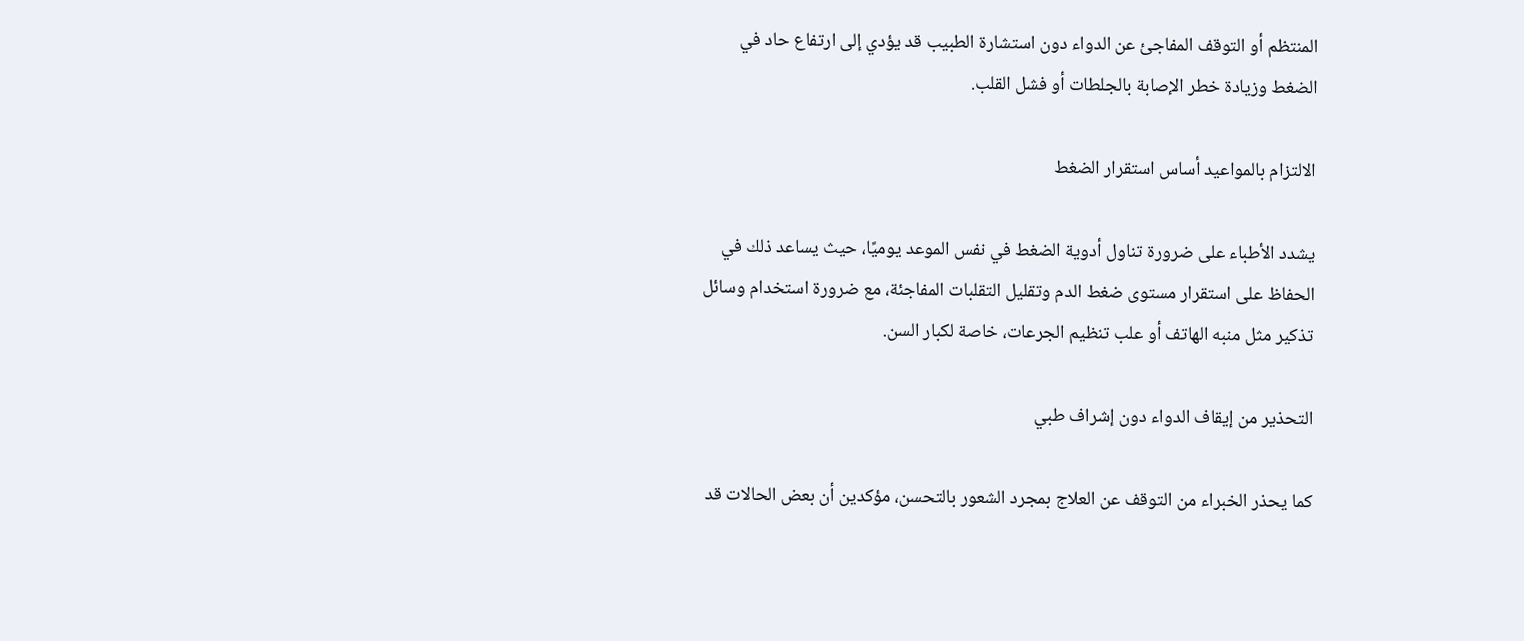المنتظم أو التوقف المفاجئ عن الدواء دون استشارة الطبيب قد يؤدي إلى ارتفاع حاد في الضغط وزيادة خطر الإصابة بالجلطات أو فشل القلب.

الالتزام بالمواعيد أساس استقرار الضغط

يشدد الأطباء على ضرورة تناول أدوية الضغط في نفس الموعد يوميًا، حيث يساعد ذلك في الحفاظ على استقرار مستوى ضغط الدم وتقليل التقلبات المفاجئة، مع ضرورة استخدام وسائل تذكير مثل منبه الهاتف أو علب تنظيم الجرعات، خاصة لكبار السن.

التحذير من إيقاف الدواء دون إشراف طبي

كما يحذر الخبراء من التوقف عن العلاج بمجرد الشعور بالتحسن، مؤكدين أن بعض الحالات قد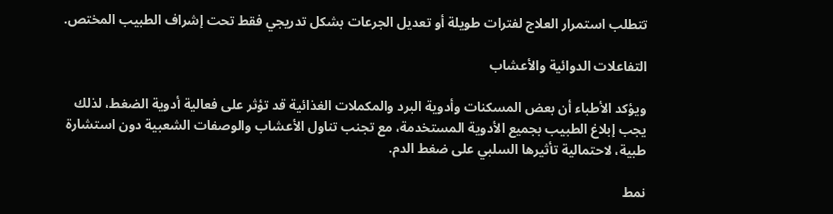تتطلب استمرار العلاج لفترات طويلة أو تعديل الجرعات بشكل تدريجي فقط تحت إشراف الطبيب المختص.

التفاعلات الدوائية والأعشاب

ويؤكد الأطباء أن بعض المسكنات وأدوية البرد والمكملات الغذائية قد تؤثر على فعالية أدوية الضغط، لذلك يجب إبلاغ الطبيب بجميع الأدوية المستخدمة، مع تجنب تناول الأعشاب والوصفات الشعبية دون استشارة طبية، لاحتمالية تأثيرها السلبي على ضغط الدم.

نمط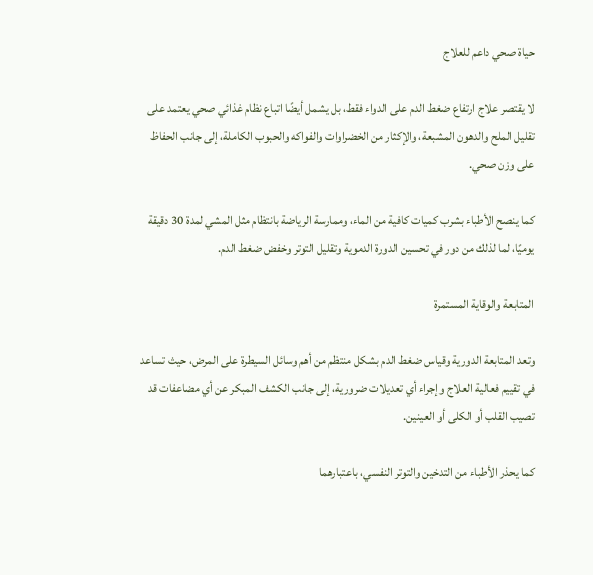حياة صحي داعم للعلاج

لا يقتصر علاج ارتفاع ضغط الدم على الدواء فقط، بل يشمل أيضًا اتباع نظام غذائي صحي يعتمد على تقليل الملح والدهون المشبعة، والإكثار من الخضراوات والفواكه والحبوب الكاملة، إلى جانب الحفاظ على وزن صحي.

كما ينصح الأطباء بشرب كميات كافية من الماء، وممارسة الرياضة بانتظام مثل المشي لمدة 30 دقيقة يوميًا، لما لذلك من دور في تحسين الدورة الدموية وتقليل التوتر وخفض ضغط الدم.

المتابعة والوقاية المستمرة

وتعد المتابعة الدورية وقياس ضغط الدم بشكل منتظم من أهم وسائل السيطرة على المرض، حيث تساعد في تقييم فعالية العلاج وإجراء أي تعديلات ضرورية، إلى جانب الكشف المبكر عن أي مضاعفات قد تصيب القلب أو الكلى أو العينين.

كما يحذر الأطباء من التدخين والتوتر النفسي، باعتبارهما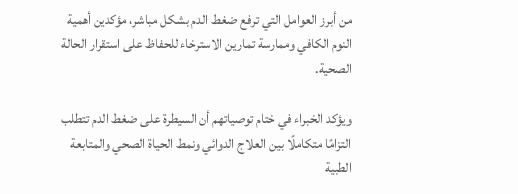من أبرز العوامل التي ترفع ضغط الدم بشكل مباشر، مؤكدين أهمية النوم الكافي وممارسة تمارين الاسترخاء للحفاظ على استقرار الحالة الصحية.

ويؤكد الخبراء في ختام توصياتهم أن السيطرة على ضغط الدم تتطلب التزامًا متكاملًا بين العلاج الدوائي ونمط الحياة الصحي والمتابعة الطبية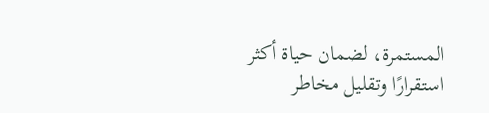المستمرة، لضمان حياة أكثر استقرارًا وتقليل مخاطر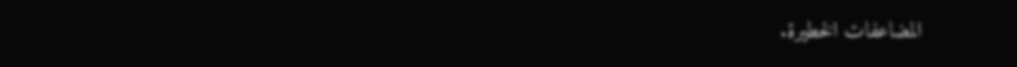المضاعفات الخطيرة.